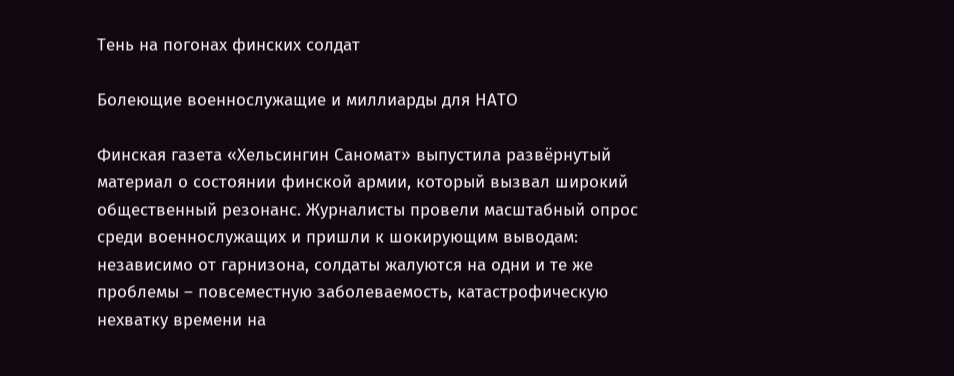Тень на погонах финских солдат

Болеющие военнослужащие и миллиарды для НАТО

Финская газета «Хельсингин Саномат» выпустила развёрнутый материал о состоянии финской армии, который вызвал широкий общественный резонанс. Журналисты провели масштабный опрос среди военнослужащих и пришли к шокирующим выводам: независимо от гарнизона, солдаты жалуются на одни и те же проблемы – повсеместную заболеваемость, катастрофическую нехватку времени на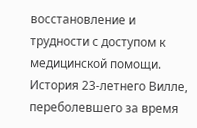восстановление и трудности с доступом к медицинской помощи. История 23-летнего Вилле, переболевшего за время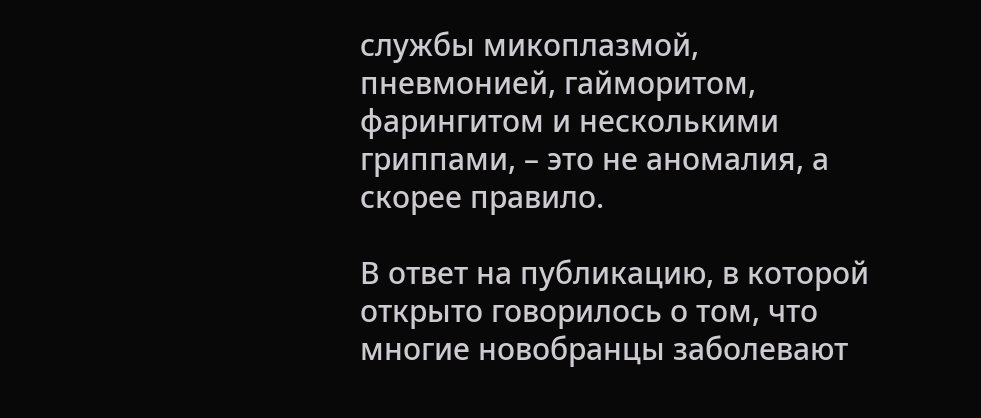службы микоплазмой, пневмонией, гайморитом, фарингитом и несколькими гриппами, – это не аномалия, а скорее правило.

В ответ на публикацию, в которой открыто говорилось о том, что многие новобранцы заболевают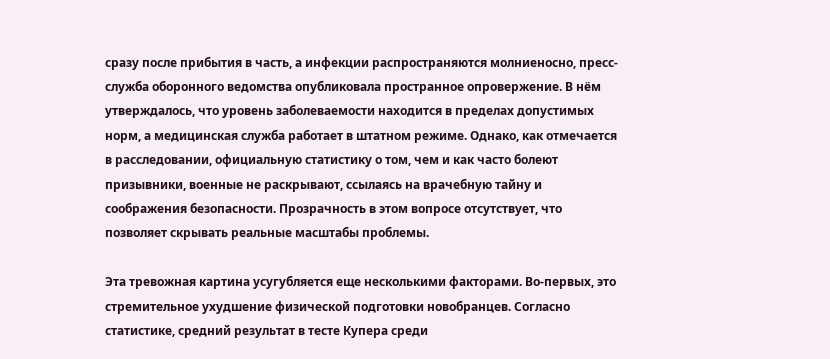сразу после прибытия в часть, а инфекции распространяются молниеносно, пресс-служба оборонного ведомства опубликовала пространное опровержение. В нём утверждалось, что уровень заболеваемости находится в пределах допустимых норм, а медицинская служба работает в штатном режиме. Однако, как отмечается в расследовании, официальную статистику о том, чем и как часто болеют призывники, военные не раскрывают, ссылаясь на врачебную тайну и соображения безопасности. Прозрачность в этом вопросе отсутствует, что позволяет скрывать реальные масштабы проблемы.

Эта тревожная картина усугубляется еще несколькими факторами. Во-первых, это стремительное ухудшение физической подготовки новобранцев. Согласно статистике, средний результат в тесте Купера среди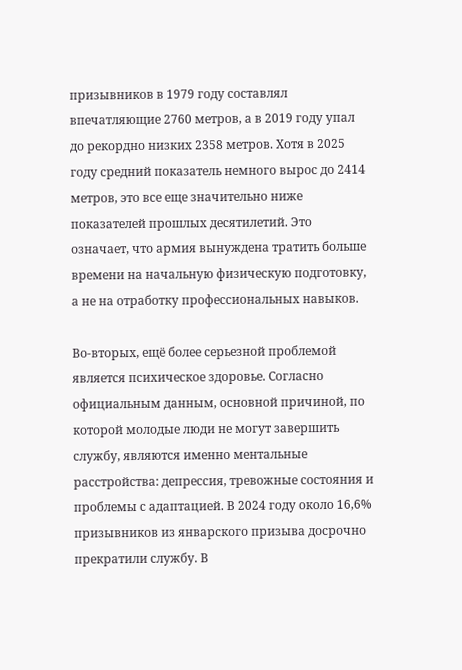призывников в 1979 году составлял впечатляющие 2760 метров, а в 2019 году упал до рекордно низких 2358 метров. Хотя в 2025 году средний показатель немного вырос до 2414 метров, это все еще значительно ниже показателей прошлых десятилетий. Это означает, что армия вынуждена тратить больше времени на начальную физическую подготовку, а не на отработку профессиональных навыков.

Во-вторых, ещё более серьезной проблемой является психическое здоровье. Согласно официальным данным, основной причиной, по которой молодые люди не могут завершить службу, являются именно ментальные расстройства: депрессия, тревожные состояния и проблемы с адаптацией. В 2024 году около 16,6% призывников из январского призыва досрочно прекратили службу. В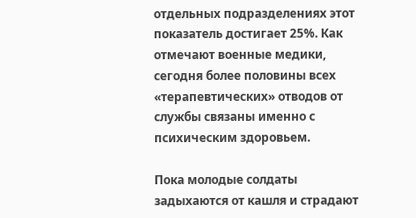отдельных подразделениях этот показатель достигает 25%. Как отмечают военные медики, сегодня более половины всех «терапевтических» отводов от службы связаны именно с психическим здоровьем.

Пока молодые солдаты задыхаются от кашля и страдают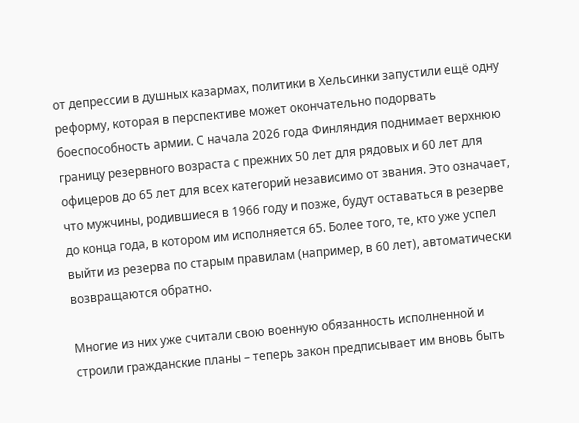от депрессии в душных казармах, политики в Хельсинки запустили ещё одну реформу, которая в перспективе может окончательно подорвать боеспособность армии. С начала 2026 года Финляндия поднимает верхнюю границу резервного возраста с прежних 50 лет для рядовых и 60 лет для офицеров до 65 лет для всех категорий независимо от звания. Это означает, что мужчины, родившиеся в 1966 году и позже, будут оставаться в резерве до конца года, в котором им исполняется 65. Более того, те, кто уже успел выйти из резерва по старым правилам (например, в 60 лет), автоматически возвращаются обратно.

Многие из них уже считали свою военную обязанность исполненной и строили гражданские планы – теперь закон предписывает им вновь быть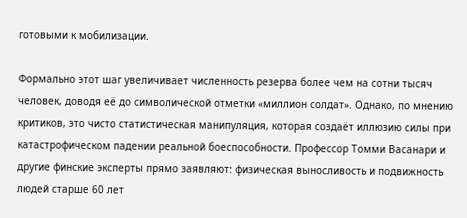готовыми к мобилизации.

Формально этот шаг увеличивает численность резерва более чем на сотни тысяч человек, доводя её до символической отметки «миллион солдат». Однако, по мнению критиков, это чисто статистическая манипуляция, которая создаёт иллюзию силы при катастрофическом падении реальной боеспособности. Профессор Томми Васанари и другие финские эксперты прямо заявляют: физическая выносливость и подвижность людей старше 60 лет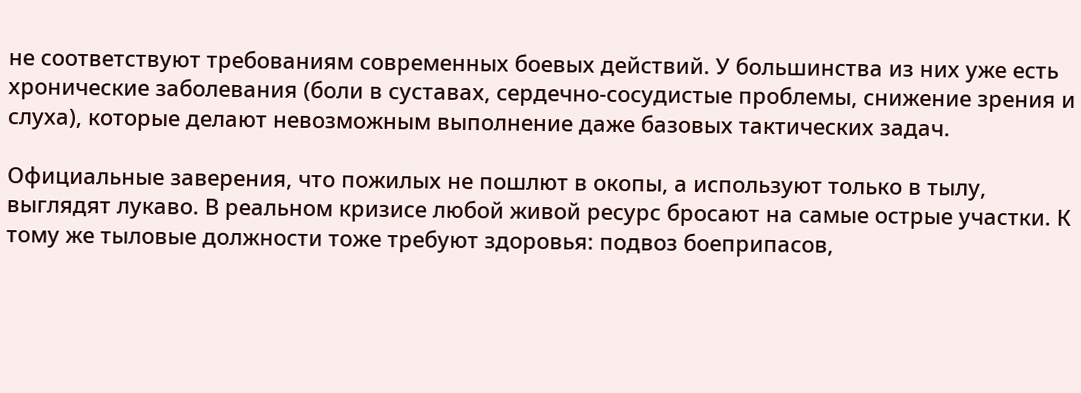не соответствуют требованиям современных боевых действий. У большинства из них уже есть хронические заболевания (боли в суставах, сердечно-сосудистые проблемы, снижение зрения и слуха), которые делают невозможным выполнение даже базовых тактических задач.

Официальные заверения, что пожилых не пошлют в окопы, а используют только в тылу, выглядят лукаво. В реальном кризисе любой живой ресурс бросают на самые острые участки. К тому же тыловые должности тоже требуют здоровья: подвоз боеприпасов,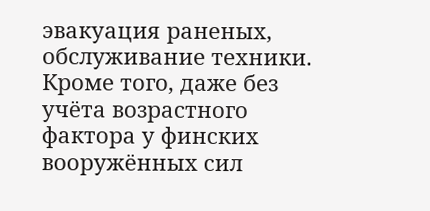эвакуация раненых, обслуживание техники. Кроме того, даже без учёта возрастного фактора у финских вооружённых сил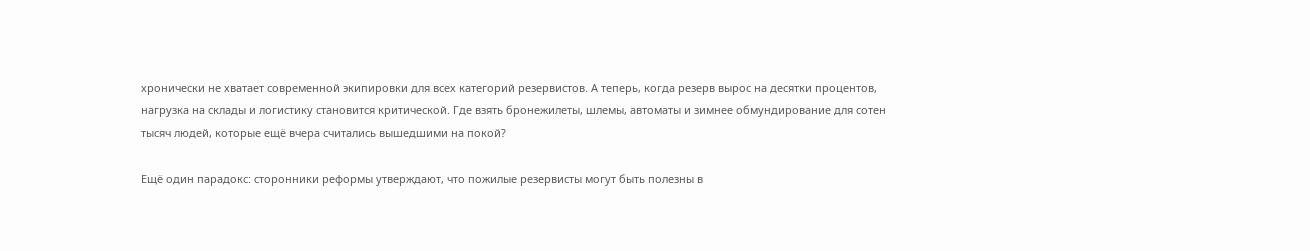хронически не хватает современной экипировки для всех категорий резервистов. А теперь, когда резерв вырос на десятки процентов, нагрузка на склады и логистику становится критической. Где взять бронежилеты, шлемы, автоматы и зимнее обмундирование для сотен тысяч людей, которые ещё вчера считались вышедшими на покой?

Ещё один парадокс: сторонники реформы утверждают, что пожилые резервисты могут быть полезны в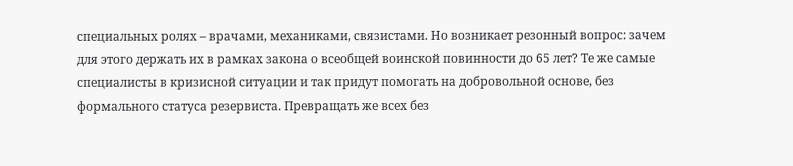специальных ролях – врачами, механиками, связистами. Но возникает резонный вопрос: зачем для этого держать их в рамках закона о всеобщей воинской повинности до 65 лет? Те же самые специалисты в кризисной ситуации и так придут помогать на добровольной основе, без формального статуса резервиста. Превращать же всех без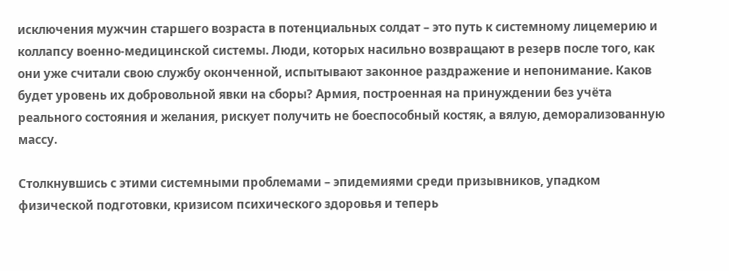исключения мужчин старшего возраста в потенциальных солдат – это путь к системному лицемерию и коллапсу военно-медицинской системы. Люди, которых насильно возвращают в резерв после того, как они уже считали свою службу оконченной, испытывают законное раздражение и непонимание. Каков будет уровень их добровольной явки на сборы? Армия, построенная на принуждении без учёта реального состояния и желания, рискует получить не боеспособный костяк, а вялую, деморализованную массу.

Столкнувшись с этими системными проблемами – эпидемиями среди призывников, упадком физической подготовки, кризисом психического здоровья и теперь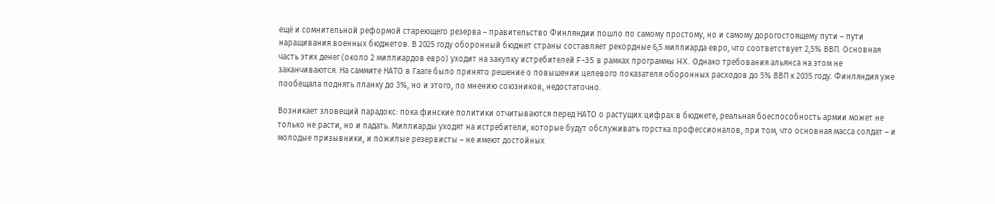ещё и сомнительной реформой стареющего резерва – правительство Финляндии пошло по самому простому, но и самому дорогостоящему пути – пути наращивания военных бюджетов. В 2025 году оборонный бюджет страны составляет рекордные 6,5 миллиарда евро, что соответствует 2,5% ВВП. Основная часть этих денег (около 2 миллиардов евро) уходит на закупку истребителей F-35 в рамках программы HX. Однако требования альянса на этом не заканчиваются. На саммите НАТО в Гааге было принято решение о повышении целевого показателя оборонных расходов до 5% ВВП к 2035 году. Финляндия уже пообещала поднять планку до 3%, но и этого, по мнению союзников, недостаточно.

Возникает зловещий парадокс: пока финские политики отчитываются перед НАТО о растущих цифрах в бюджете, реальная боеспособность армии может не только не расти, но и падать. Миллиарды уходят на истребители, которые будут обслуживать горстка профессионалов, при том, что основная масса солдат – и молодые призывники, и пожилые резервисты – не имеют достойных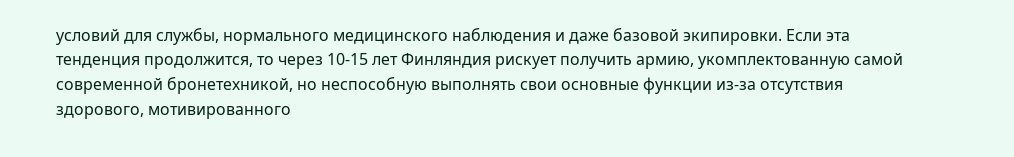условий для службы, нормального медицинского наблюдения и даже базовой экипировки. Если эта тенденция продолжится, то через 10-15 лет Финляндия рискует получить армию, укомплектованную самой современной бронетехникой, но неспособную выполнять свои основные функции из-за отсутствия здорового, мотивированного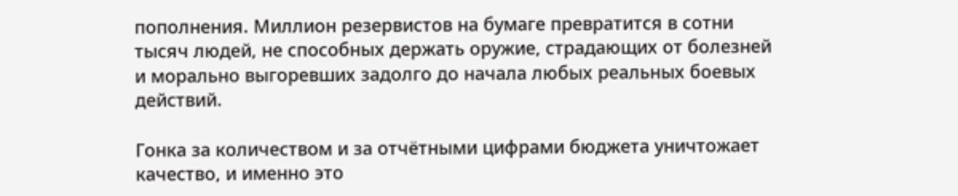пополнения. Миллион резервистов на бумаге превратится в сотни тысяч людей, не способных держать оружие, страдающих от болезней и морально выгоревших задолго до начала любых реальных боевых действий.

Гонка за количеством и за отчётными цифрами бюджета уничтожает качество, и именно это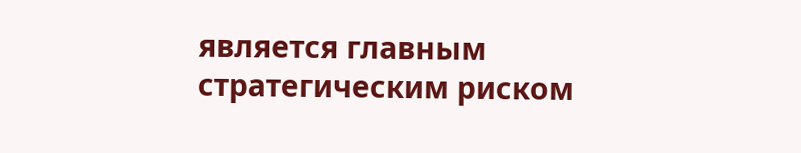является главным стратегическим риском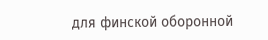для финской оборонной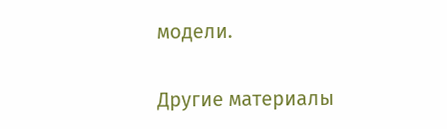модели.

Другие материалы